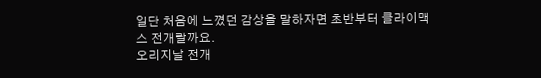일단 처음에 느꼈던 감상을 말하자면 초반부터 클라이맥스 전개랄까요.
오리지날 전개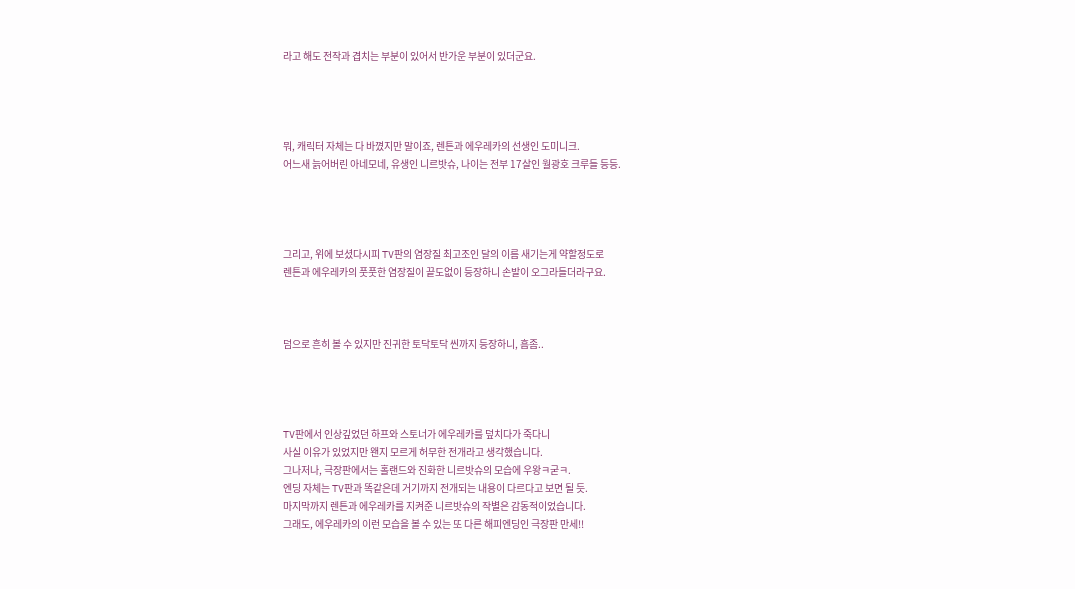라고 해도 전작과 겹치는 부분이 있어서 반가운 부분이 있더군요.




뭐, 캐릭터 자체는 다 바꼈지만 말이죠, 렌튼과 에우레카의 선생인 도미니크.
어느새 늙어버린 아네모네, 유생인 니르밧슈, 나이는 전부 17살인 월광호 크루들 등등.




그리고, 위에 보셨다시피 TV판의 염장질 최고조인 달의 이름 새기는게 약할정도로
렌튼과 에우레카의 풋풋한 염장질이 끝도없이 등장하니 손발이 오그라들더라구요.



덤으로 흔히 볼 수 있지만 진귀한 토닥토닥 씬까지 등장하니, 흠좀..




TV판에서 인상깊었던 하프와 스토너가 에우레카를 덮치다가 죽다니
사실 이유가 있었지만 왠지 모르게 허무한 전개라고 생각했습니다.
그나저나, 극장판에서는 홀랜드와 진화한 니르밧슈의 모습에 우왕ㅋ굳ㅋ.
엔딩 자체는 TV판과 똑같은데 거기까지 전개되는 내용이 다르다고 보면 될 듯.
마지막까지 렌튼과 에우레카를 지켜준 니르밧슈의 작별은 감동적이었습니다.
그래도, 에우레카의 이런 모습을 볼 수 있는 또 다른 해피엔딩인 극장판 만세!!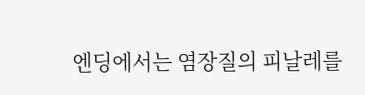엔딩에서는 염장질의 피날레를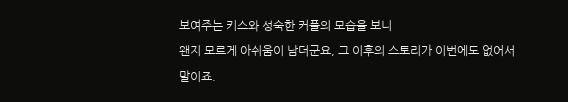보여주는 키스와 성숙한 커플의 모습을 보니
왠지 모르게 아쉬움이 남더군요, 그 이후의 스토리가 이번에도 없어서 말이죠.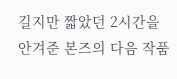길지만 짧았던 2시간을 안겨준 본즈의 다음 작품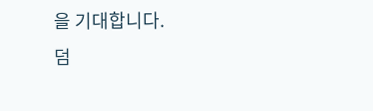을 기대합니다.
덤